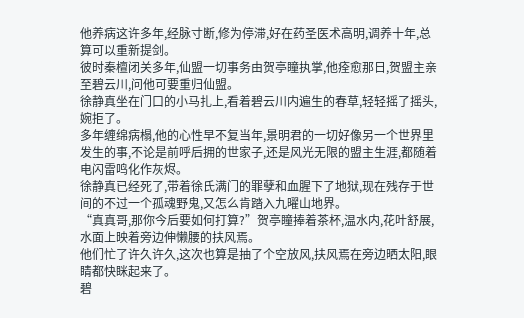他养病这许多年,经脉寸断,修为停滞,好在药圣医术高明,调养十年,总算可以重新提剑。
彼时秦檀闭关多年,仙盟一切事务由贺亭瞳执掌,他痊愈那日,贺盟主亲至碧云川,问他可要重归仙盟。
徐静真坐在门口的小马扎上,看着碧云川内遍生的春草,轻轻摇了摇头,婉拒了。
多年缠绵病榻,他的心性早不复当年,景明君的一切好像另一个世界里发生的事,不论是前呼后拥的世家子,还是风光无限的盟主生涯,都随着电闪雷鸣化作灰烬。
徐静真已经死了,带着徐氏满门的罪孽和血腥下了地狱,现在残存于世间的不过一个孤魂野鬼,又怎么肯踏入九曜山地界。
“真真哥,那你今后要如何打算?”贺亭瞳捧着茶杯,温水内,花叶舒展,水面上映着旁边伸懒腰的扶风焉。
他们忙了许久许久,这次也算是抽了个空放风,扶风焉在旁边晒太阳,眼睛都快眯起来了。
碧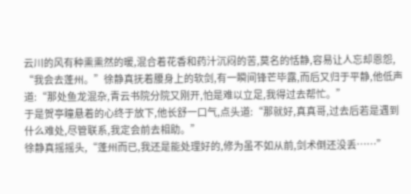云川的风有种熏熏然的暖,混合着花香和药汁沉闷的苦,莫名的恬静,容易让人忘却恩怨,
“我会去蓬州。”徐静真抚着腰身上的软剑,有一瞬间锋芒毕露,而后又归于平静,他低声道:“那处鱼龙混杂,青云书院分院又刚开,怕是难以立足,我得过去帮忙。”
于是贺亭瞳悬着的心终于放下,他长舒一口气,点头道:“那就好,真真哥,过去后若是遇到什么难处,尽管联系,我定会前去相助。”
徐静真摇摇头,“蓬州而已,我还是能处理好的,修为虽不如从前,剑术倒还没丢……”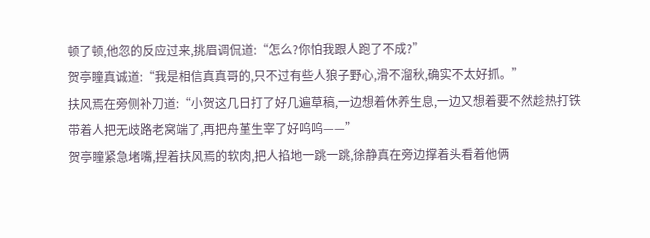顿了顿,他忽的反应过来,挑眉调侃道:“怎么?你怕我跟人跑了不成?”
贺亭瞳真诚道:“我是相信真真哥的,只不过有些人狼子野心,滑不溜秋,确实不太好抓。”
扶风焉在旁侧补刀道:“小贺这几日打了好几遍草稿,一边想着休养生息,一边又想着要不然趁热打铁带着人把无歧路老窝端了,再把舟堇生宰了好呜呜——”
贺亭瞳紧急堵嘴,捏着扶风焉的软肉,把人掐地一跳一跳,徐静真在旁边撑着头看着他俩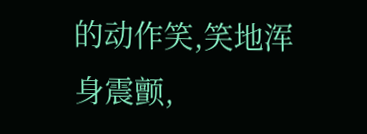的动作笑,笑地浑身震颤,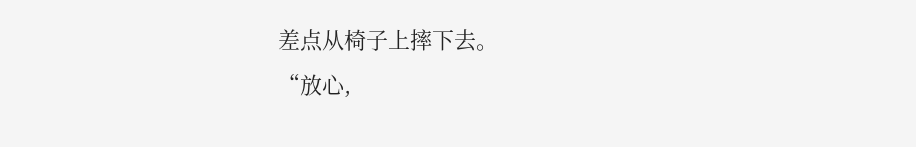差点从椅子上摔下去。
“放心,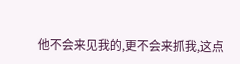他不会来见我的,更不会来抓我,这点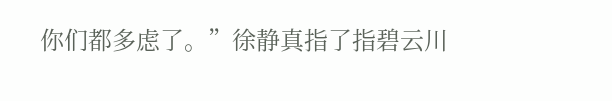你们都多虑了。”徐静真指了指碧云川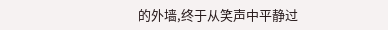的外墙,终于从笑声中平静过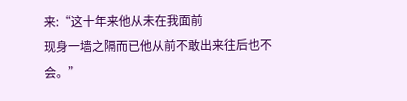来:“这十年来他从未在我面前
现身一墙之隔而已他从前不敢出来往后也不会。”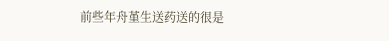前些年舟堇生送药送的很是